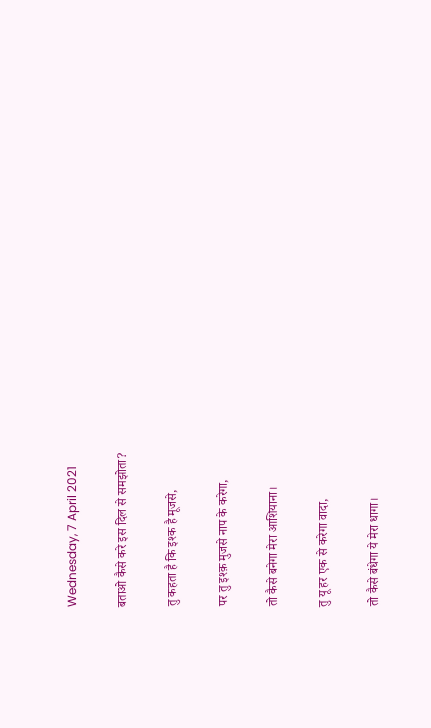Wednesday, 7 April 2021

बताओ कैसे करे इस दिल से समझोता?

तु कहता है कि इश्क है मूजसे,

पर तु इश्क़ मुजसे नाप के करेगा,

तो कैसे बनेगा मेरा आशियाना।

तु यू हर एक से करेगा वादा,

तो कैसे बंधेगा ये मेरा धागा।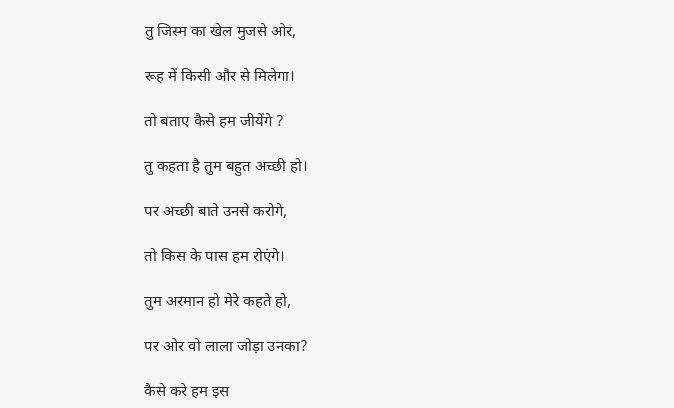तु जिस्म का खेल मुजसे ओर,

रूह में किसी और से मिलेगा।

तो बताए कैसे हम जीयेंगे ?

तु कहता है तुम बहुत अच्छी हो।

पर अच्छी बाते उनसे करोगे,

तो किस के पास हम रोएंगे।

तुम अरमान हो मेरे कहते हो,

पर ओर वो लाला जोड़ा उनका?

कैसे करे हम इस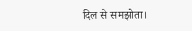दिल से समझोता।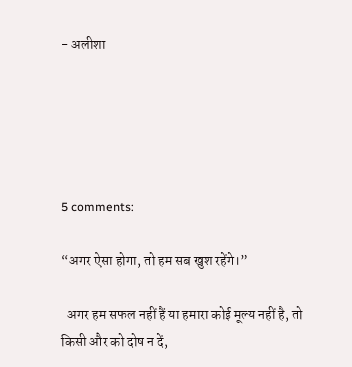- अलीशा





5 comments:

“अगर ऐसा होगा, तो हम सब खुश रहेंगे।”

  अगर हम सफल नहीं हैं या हमारा कोई मूल्य नहीं है, तो किसी और को दोष न दें,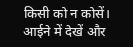किसी को न कोसें।  आईने में देखें और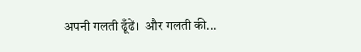अपनी गलती ढूँढें।  और गलती की...